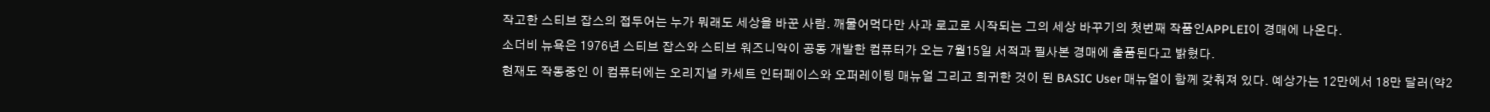작고한 스티브 잡스의 접두어는 누가 뭐래도 세상을 바꾼 사람. 깨물어먹다만 사과 로고로 시작되는 그의 세상 바꾸기의 첫번째 작품인APPLEI이 경매에 나온다.
소더비 뉴욕은 1976년 스티브 잡스와 스티브 워즈니악이 공동 개발한 컴퓨터가 오는 7월15일 서적과 필사본 경매에 출품된다고 밝혔다.
현재도 작동중인 이 컴퓨터에는 오리지널 카세트 인터페이스와 오퍼레이팅 매뉴얼 그리고 희귀한 것이 된 BASIC User 매뉴얼이 함께 갖춰져 있다. 예상가는 12만에서 18만 달러(약2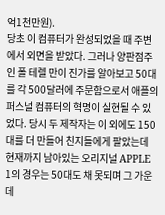억1천만원).
당초 이 컴퓨터가 완성되었을 때 주변에서 외면을 받았다. 그러나 양판점주인 폴 테렐 만이 진가를 알아보고 50대를 각 500달러에 주문함으로서 애플의 퍼스널 컴퓨터의 혁명이 실현될 수 있었다. 당시 두 제작자는 이 외에도 150대를 더 만들어 친지들에게 팔았는데 현재까지 남아있는 오리지널 APPLE 1의 경우는 50대도 채 못되며 그 가운데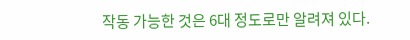작동 가능한 것은 6대 정도로만 알려져 있다.